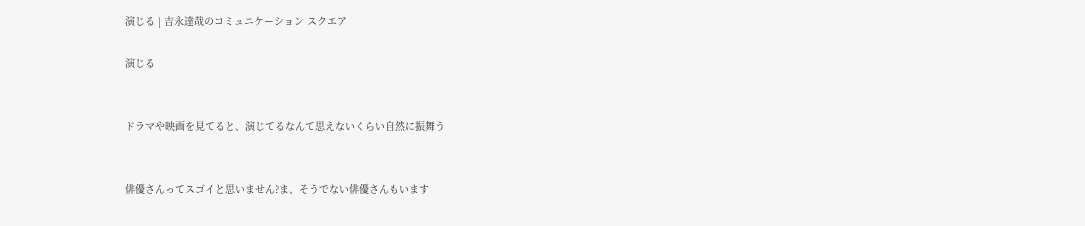演じる | 吉永達哉のコミュニケーション スクエア

演じる


ドラマや映画を見てると、演じてるなんて思えないくらい自然に振舞う


俳優さんってスゴイと思いません?ま、そうでない俳優さんもいます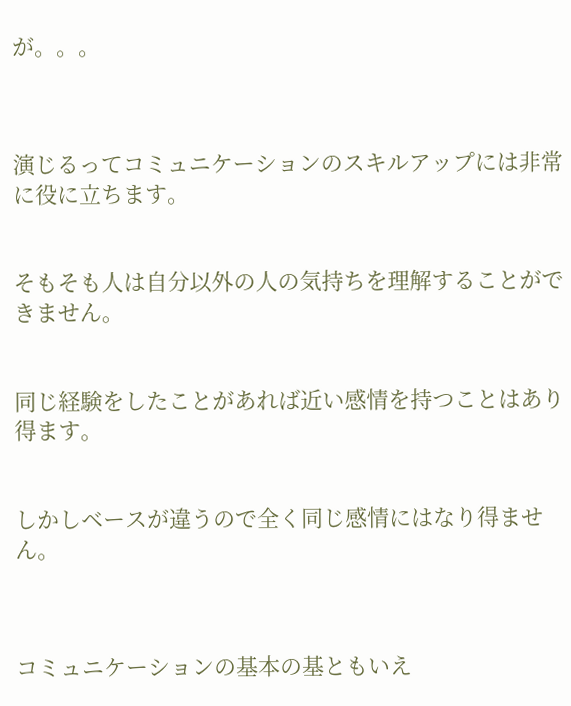が。。。



演じるってコミュニケーションのスキルアップには非常に役に立ちます。


そもそも人は自分以外の人の気持ちを理解することができません。


同じ経験をしたことがあれば近い感情を持つことはあり得ます。


しかしベースが違うので全く同じ感情にはなり得ません。



コミュニケーションの基本の基ともいえ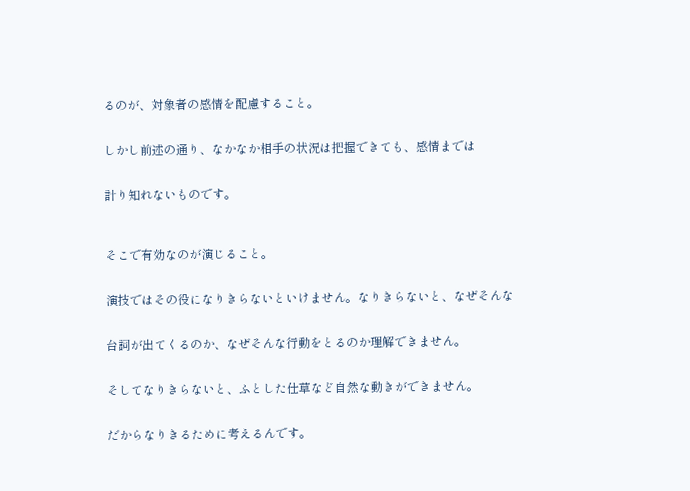るのが、対象者の感情を配慮すること。


しかし前述の通り、なかなか相手の状況は把握できても、感情までは


計り知れないものです。



そこで有効なのが演じること。


演技ではその役になりきらないといけません。なりきらないと、なぜそんな


台詞が出てくるのか、なぜそんな行動をとるのか理解できません。


そしてなりきらないと、ふとした仕草など自然な動きができません。


だからなりきるために考えるんです。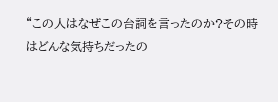“この人はなぜこの台詞を言ったのか?その時はどんな気持ちだったの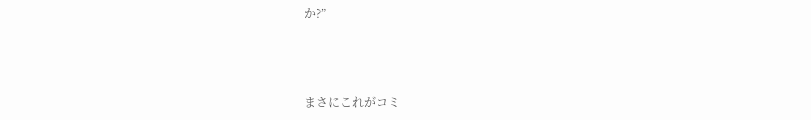か?”



まさにこれがコミ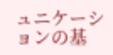ュニケーションの基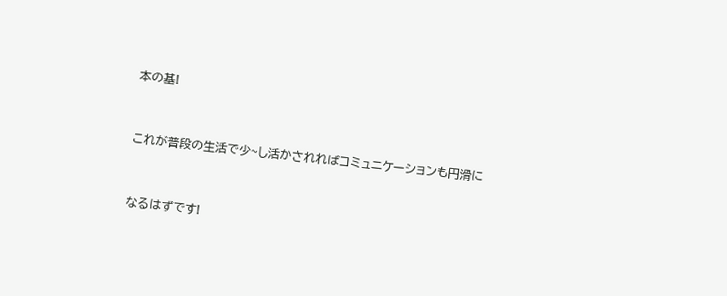本の基!


これが普段の生活で少~し活かされればコミュニケーションも円滑に


なるはずです!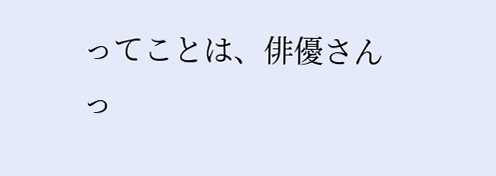ってことは、俳優さんっ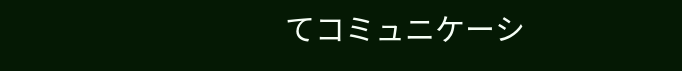てコミュニケーシ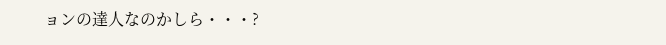ョンの達人なのかしら・・・?